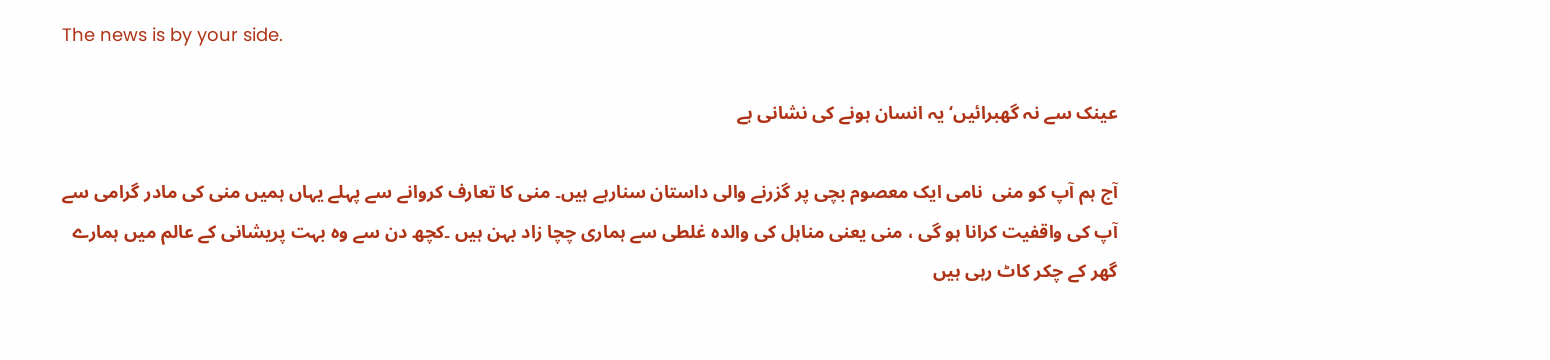The news is by your side.

عینک سے نہ گھبرائیں‘ یہ انسان ہونے کی نشانی ہے

آج ہم آپ کو منی  نامی ایک معصوم بچی پر گزرنے والی داستان سنارہے ہیں۔ منی کا تعارف کروانے سے پہلے یہاں ہمیں منی کی مادر گرامی سے آپ کی واقفیت کرانا ہو گی ، منی یعنی مناہل کی والدہ غلطی سے ہماری چچا زاد بہن ہیں ۔کچھ دن سے وہ بہت پریشانی کے عالم میں ہمارے گھر کے چکر کاٹ رہی ہیں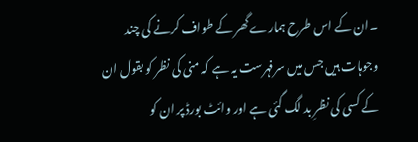۔ان کے اس طرح ہمارے گھر کے طواف کرنے کی چند وجوہات ہیں جس میں سرفہرست یہ ہے کہ منی کی نظر کو بقول ان کے کسی کی نظرِ بد لگ گئی ہے اور وائٹ بورڈ پر ان کو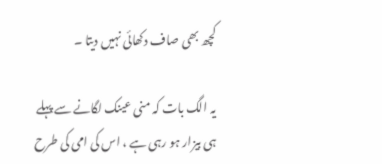کچھ بھی صاف دکھائی نہیں دیتا ۔

یہ الگ بات کہ منی عینک لگانے سے پہلے ہی بیزار ہو رہی ہے ، اس کی امی کی طرح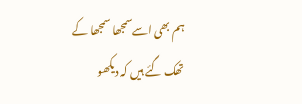ہم بھی اسےسمجھا سمجھا کے تھک گئے ہیں کہ دیکھو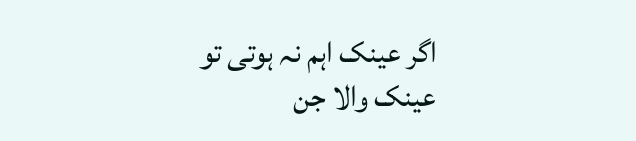اگر عینک اہم نہ ہوتی تو عینک والا جن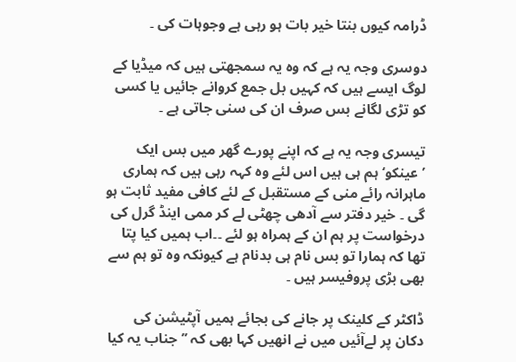ڈرامہ کیوں بنتا خیر بات ہو رہی ہے وجوہات کی ۔

دوسری وجہ یہ ہے کہ وہ یہ سمجھتی ہیں کہ میڈیا کے لوگ ایسے ہیں کہ کہیں بل جمع کروانے جائیں یا کسی کو تڑی لگانے بس صرف ان کی سنی جاتی ہے ۔

تیسری وجہ یہ ہے کہ اپنے پورے گھر میں بس ایک ’عینکو‘ ہم ہی ہیں اس لئے وہ کہہ رہی ہیں کہ ہماری ماہرانہ رائے منی کے مستقبل کے لئے کافی مفید ثابت ہو گی ۔ خیر دفتر سے آدھی چھٹی لے کر ممی اینڈ گرل کی درخواست پر ہم ان کے ہمراہ ہو لئے ۔۔اب ہمیں کیا پتا تھا کہ ہمارا تو بس نام ہی بدنام ہے کیونکہ وہ تو ہم سے بھی بڑی پروفیسر ہیں ۔

ڈاکٹر کے کلینک پر جانے کی بجائے ہمیں آپٹیشن کی دکان پر لےآئیں میں نے انھیں کہا بھی کہ ’’ جناب یہ کیا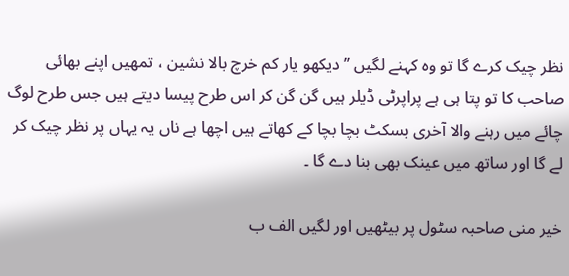نظر چیک کرے گا تو وہ کہنے لگیں ’’ دیکھو یار کم خرچ بالا نشین ، تمھیں اپنے بھائی صاحب کا تو پتا ہی ہے پراپرٹی ڈیلر ہیں گن گن کر اس طرح پیسا دیتے ہیں جس طرح لوگ چائے میں رہنے والا آخری بسکٹ بچا بچا کے کھاتے ہیں اچھا ہے ناں یہ یہاں پر نظر چیک کر لے گا اور ساتھ میں عینک بھی بنا دے گا ۔

خیر منی صاحبہ سٹول پر بیٹھیں اور لگیں الف ب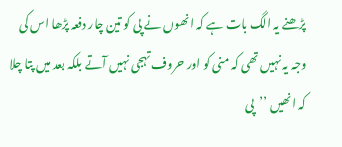پڑھنے یہ الگ بات ہے کہ انھوں نے پی کو تین چار دفعہ پڑھا اس کی وجہ یہ نہیں تھی کہ منی کو اور حروف تہجی نہیں آتے بلکہ بعد میں پتا چلا کہ انھیں ’’پی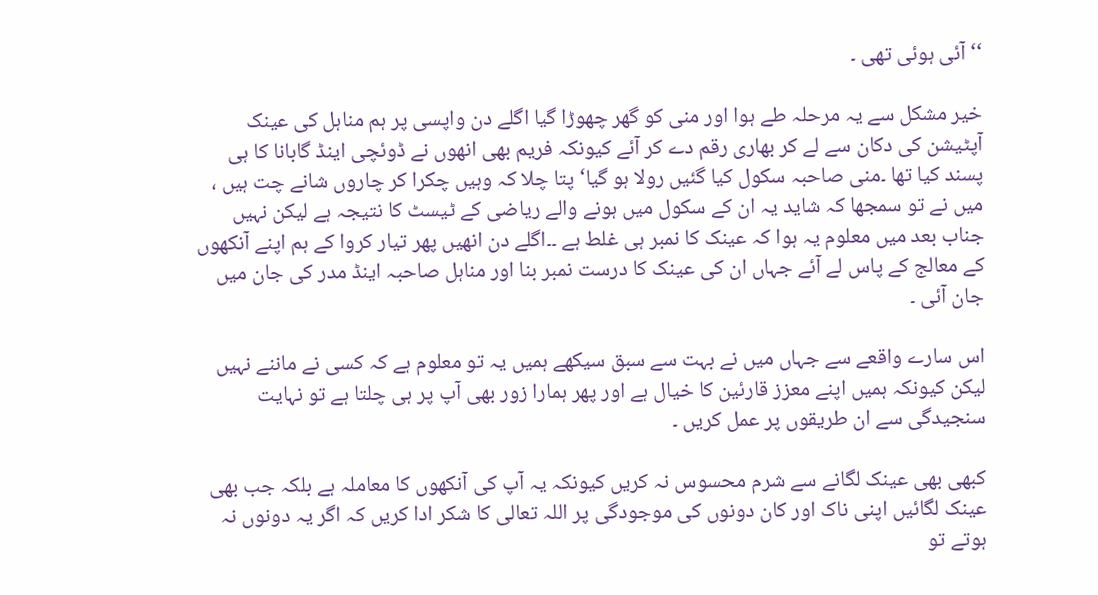‘‘ آئی ہوئی تھی ۔

خیر مشکل سے یہ مرحلہ طے ہوا اور منی کو گھر چھوڑا گیا اگلے دن واپسی پر ہم مناہل کی عینک آپٹیشن کی دکان سے لے کر بھاری رقم دے کر آئے کیونکہ فریم بھی انھوں نے ڈوئچی اینڈ گابانا کا ہی پسند کیا تھا ۔منی صاحبہ سکول کیا گئیں رولا ہو گیا‘ پتا چلا کہ وہیں چکرا کر چاروں شانے چت ہیں ، میں نے تو سمجھا کہ شاید یہ ان کے سکول میں ہونے والے ریاضی کے ٹیسٹ کا نتیجہ ہے لیکن نہیں جناب بعد میں معلوم یہ ہوا کہ عینک کا نمبر ہی غلط ہے ۔۔اگلے دن انھیں پھر تیار کروا کے ہم اپنے آنکھوں کے معالج کے پاس لے آئے جہاں ان کی عینک کا درست نمبر بنا اور مناہل صاحبہ اینڈ مدر کی جان میں جان آئی ۔

اس سارے واقعے سے جہاں میں نے بہت سے سبق سیکھے ہمیں یہ تو معلوم ہے کہ کسی نے ماننے نہیں لیکن کیونکہ ہمیں اپنے معزز قارئین کا خیال ہے اور پھر ہمارا زور بھی آپ پر ہی چلتا ہے تو نہایت سنجیدگی سے ان طریقوں پر عمل کریں ۔

کبھی بھی عینک لگانے سے شرم محسوس نہ کریں کیونکہ یہ آپ کی آنکھوں کا معاملہ ہے بلکہ جب بھی عینک لگائیں اپنی ناک اور کان دونوں کی موجودگی پر اللہ تعالی کا شکر ادا کریں کہ اگر یہ دونوں نہ ہوتے تو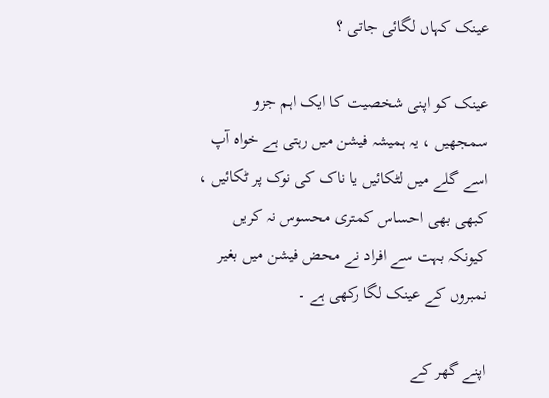عینک کہاں لگائی جاتی ؟

عینک کو اپنی شخصیت کا ایک اہم جزو سمجھیں ، یہ ہمیشہ فیشن میں رہتی ہے خواہ آپ اسے گلے میں لٹکائیں یا ناک کی نوک پر ٹکائیں ، کبھی بھی احساس کمتری محسوس نہ کریں کیونکہ بہت سے افراد نے محض فیشن میں بغیر نمبروں کے عینک لگا رکھی ہے ۔

اپنے گھر کے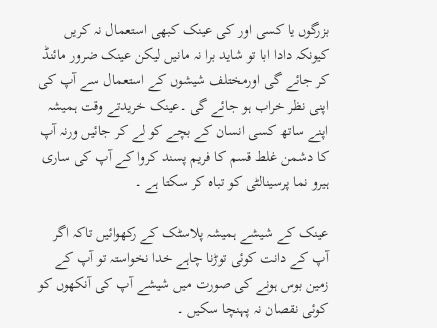بزرگوں یا کسی اور کی عینک کبھی استعمال نہ کریں کیونکہ دادا ابا تو شاید برا نہ مانیں لیکن عینک ضرور مائنڈ کر جائے گی اورمختلف شیشوں کے استعمال سے آپ کی اپنی نظر خراب ہو جائے گی ۔عینک خریدتے وقت ہمیشہ اپنے ساتھ کسی انسان کے بچے کو لے کر جائیں ورنہ آپ کا دشمن غلط قسم کا فریم پسند کروا کے آپ کی ساری ہیرو نما پرسینالٹی کو تباہ کر سکتا ہے ۔

عینک کے شیشے ہمیشہ پلاسٹک کے رکھوائیں تاکہ اگر آپ کے دانت کوئی توڑنا چاہے خدا نخواستہ تو آپ کے زمین بوس ہونے کی صورت میں شیشے آپ کی آنکھوں کو کوئی نقصان نہ پہنچا سکیں ۔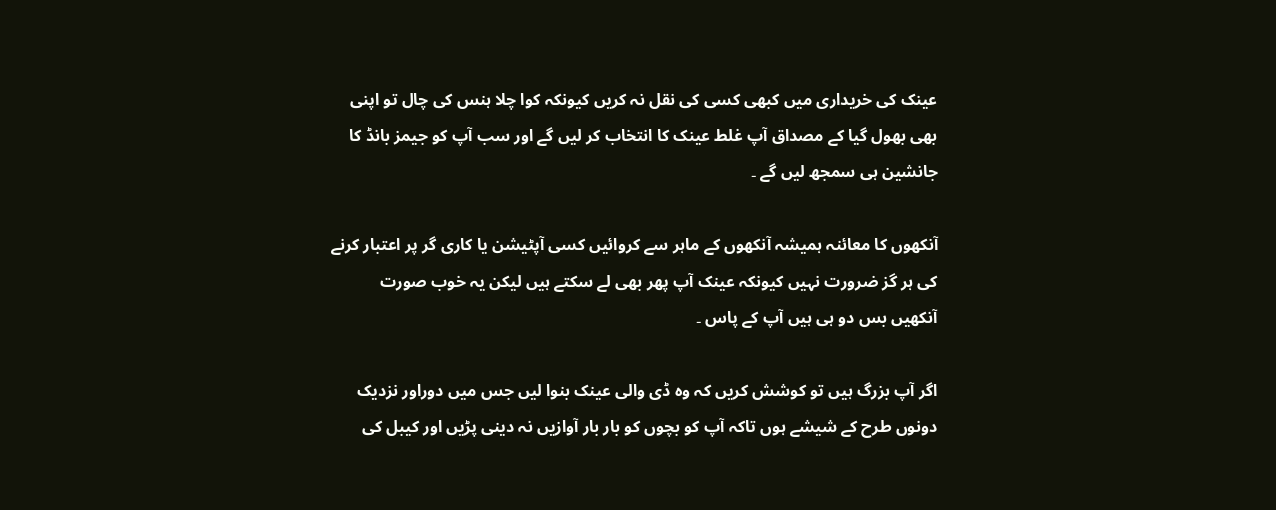عینک کی خریداری میں کبھی کسی کی نقل نہ کریں کیونکہ کوا چلا ہنس کی چال تو اپنی بھی بھول گیا کے مصداق آپ غلط عینک کا انتخاب کر لیں گے اور سب آپ کو جیمز بانڈ کا جانشین ہی سمجھ لیں گے ۔

آنکھوں کا معائنہ ہمیشہ آنکھوں کے ماہر سے کروائیں کسی آپٹیشن یا کاری گر پر اعتبار کرنے کی ہر گز ضرورت نہیں کیونکہ عینک آپ پھر بھی لے سکتے ہیں لیکن یہ خوب صورت آنکھیں بس دو ہی ہیں آپ کے پاس ۔

اگر آپ بزرگ ہیں تو کوشش کریں کہ وہ ڈی والی عینک بنوا لیں جس میں دوراور نزدیک دونوں طرح کے شیشے ہوں تاکہ آپ کو بچوں کو بار بار آوازیں نہ دینی پڑیں اور کیبل کی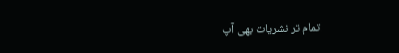تمام تر نشریات بھی آپ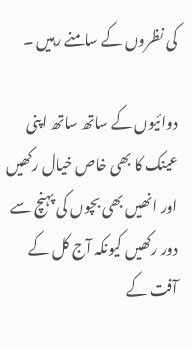کی نظروں کے سامنے رہیں ۔

دوائیوں کے ساتھ ساتھ اپنی عینک کا بھی خاص خیال رکھیں اور انھیں بھی بچوں کی پہنچ سے دور رکھیں کیونکہ آج کل کے آفت کے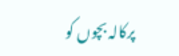پرکالہ بچوں کو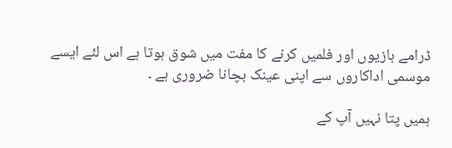ڈرامے بازیوں اور فلمیں کرنے کا مفت میں شوق ہوتا ہے اس لئے ایسے موسمی اداکاروں سے اپنی عینک بچانا ضروری ہے ۔

ہمیں پتا نہیں آپ کے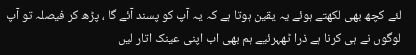لئے کچھ بھی لکھتے ہوئے یہ یقین ہوتا ہے کہ یہ آپ کو پسند آئے گا ، پڑھ کر فیصلہ تو آپ لوگوں نے ہی کرنا ہے ذرا ٹھہرئیے ہم بھی اب اپنی عینک اتار لیں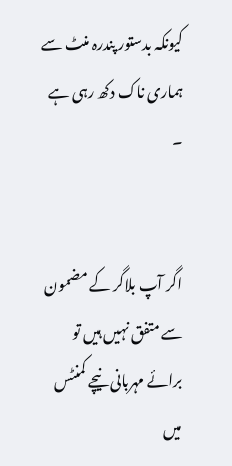کیونکہ بدستور پندرہ منٹ سے ہماری ناک دکھ رہی ہے ۔


اگر آپ بلاگر کے مضمون سے متفق نہیں ہیں تو برائے مہربانی نیچے کمنٹس میں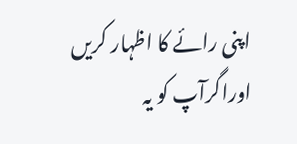اپنی رائے کا اظہار کریں اوراگرآپ کو یہ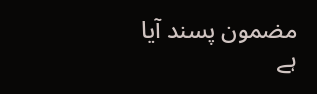مضمون پسند آیا ہے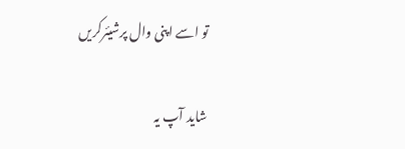تو اسے اپنی وال پرشیئرکریں

شاید آپ یہ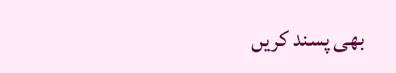بھی پسند کریں